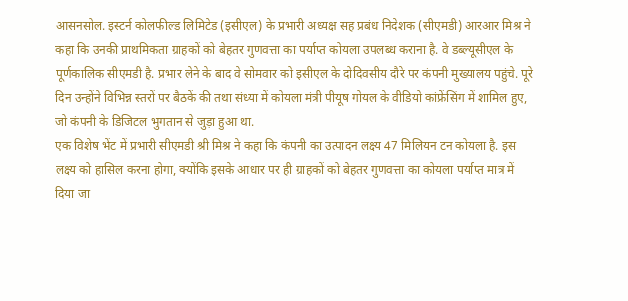आसनसोल. इस्टर्न कोलफील्ड लिमिटेड (इसीएल) के प्रभारी अध्यक्ष सह प्रबंध निदेशक (सीएमडी) आरआर मिश्र ने कहा कि उनकी प्राथमिकता ग्राहकों को बेहतर गुणवत्ता का पर्याप्त कोयला उपलब्ध कराना है. वे डब्ल्यूसीएल के पूर्णकालिक सीएमडी है. प्रभार लेने के बाद वे सोमवार को इसीएल के दोदिवसीय दौरे पर कंपनी मुख्यालय पहुंचे. पूरे दिन उन्होंने विभिन्न स्तरों पर बैठकें की तथा संध्या में कोयला मंत्री पीयूष गोयल के वीडियो कांफ्रेंसिंग में शामिल हुए, जो कंपनी के डिजिटल भुगतान से जुड़ा हुआ था.
एक विशेष भेंट में प्रभारी सीएमडी श्री मिश्र ने कहा कि कंपनी का उत्पादन लक्ष्य 47 मिलियन टन कोयला है. इस लक्ष्य को हासिल करना होगा, क्योंकि इसके आधार पर ही ग्राहकों को बेहतर गुणवत्ता का कोयला पर्याप्त मात्र में दिया जा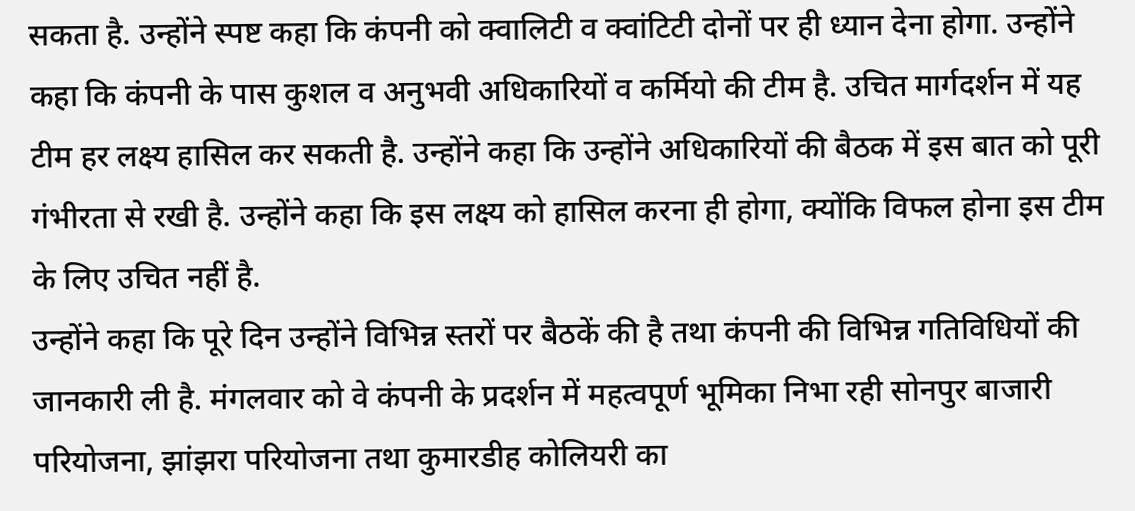सकता है. उन्होंने स्पष्ट कहा कि कंपनी को क्वालिटी व क्वांटिटी दोनों पर ही ध्यान देना होगा. उन्होंने कहा कि कंपनी के पास कुशल व अनुभवी अधिकारियों व कर्मियो की टीम है. उचित मार्गदर्शन में यह टीम हर लक्ष्य हासिल कर सकती है. उन्होंने कहा कि उन्होंने अधिकारियों की बैठक में इस बात को पूरी गंभीरता से रखी है. उन्होंने कहा कि इस लक्ष्य को हासिल करना ही होगा, क्योंकि विफल होना इस टीम के लिए उचित नहीं है.
उन्होंने कहा कि पूरे दिन उन्होंने विभिन्न स्तरों पर बैठकें की है तथा कंपनी की विभिन्न गतिविधियों की जानकारी ली है. मंगलवार को वे कंपनी के प्रदर्शन में महत्वपूर्ण भूमिका निभा रही सोनपुर बाजारी परियोजना, झांझरा परियोजना तथा कुमारडीह कोलियरी का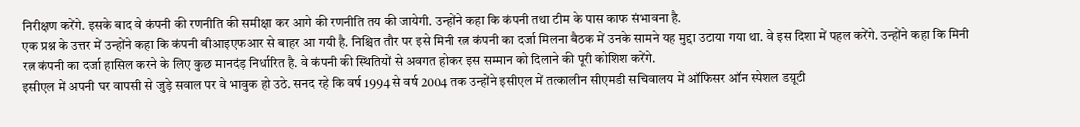निरीक्षण करेंगे. इसके बाद वे कंपनी की रणनीति की समीक्षा कर आगे की रणनीति तय की जायेगी. उन्होंने कहा कि कंपनी तथा टीम के पास काफ संभावना है.
एक प्रश्न के उत्तर में उन्होंने कहा कि कंपनी बीआइएफआर से बाहर आ गयी है. निश्चित तौर पर इसे मिनी रत्न कंपनी का दर्जा मिलना बैठक में उनके सामने यह मुद्दा उटाया गया था. वे इस दिशा में पहल करेंगे. उन्होंने कहा कि मिनी रत्न कंपनी का दर्जा हासिल करने के लिए कुछ मानदंड़ निर्धारित है. वे कंपनी की स्थितियों से अवगत होकर इस सम्मान को दिलाने की पूरी कोशिश करेंगे.
इसीएल में अपनी घर वापसी से जुड़े सवाल पर वे भावुक हो उठे. सनद रहे कि वर्ष 1994 से वर्ष 2004 तक उन्होंने इसीएल में तत्कालीन सीएमडी सचिवालय में ऑफिसर ऑन स्पेशल डय़ूटी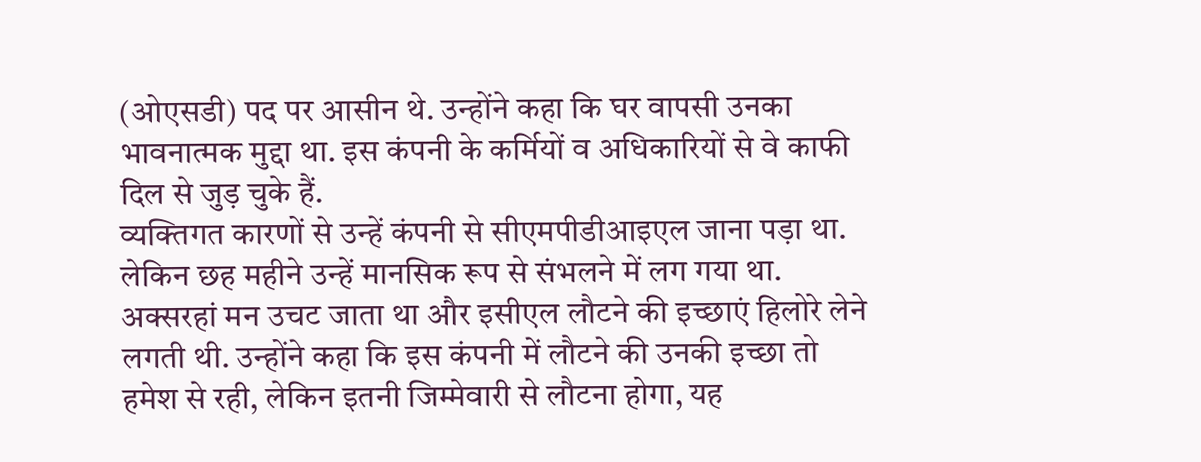(ओएसडी) पद पर आसीन थे. उन्होंने कहा कि घर वापसी उनका भावनात्मक मुद्दा था. इस कंपनी के कर्मियों व अधिकारियों से वे काफी दिल से जुड़ चुके हैं.
व्यक्तिगत कारणों से उन्हें कंपनी से सीएमपीडीआइएल जाना पड़ा था. लेकिन छह महीने उन्हें मानसिक रूप से संभलने में लग गया था. अक्सरहां मन उचट जाता था और इसीएल लौटने की इच्छाएं हिलोरे लेने लगती थी. उन्होंने कहा कि इस कंपनी में लौटने की उनकी इच्छा तो हमेश से रही, लेकिन इतनी जिम्मेवारी से लौटना होगा, यह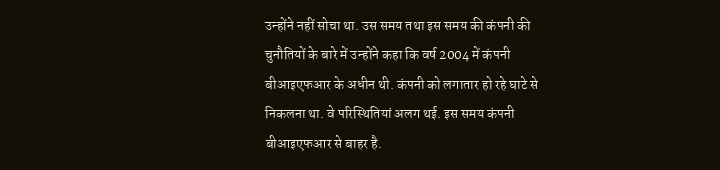उन्होंने नहीं सोचा था. उस समय तथा इस समय की कंपनी की चुनौतियों के बारे में उन्होंने कहा कि वर्ष 2004 में कंपनी बीआइएफआर के अधीन थी. कंपनी को लगातार हो रहे घाटे से निकलना था. वे परिस्थितियां अलग थई. इस समय कंपनी बीआइएफआर से बाहर है.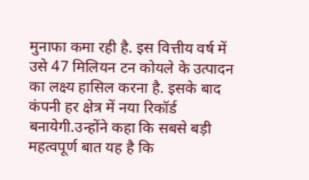मुनाफा कमा रही है. इस वित्तीय वर्ष में उसे 47 मिलियन टन कोयले के उत्पादन का लक्ष्य हासिल करना है. इसके बाद कंपनी हर क्षेत्र में नया रिकॉर्ड बनायेगी.उन्होंने कहा कि सबसे बड़ी महत्वपूर्ण बात यह है कि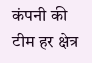कंपनी की टीम हर क्षेत्र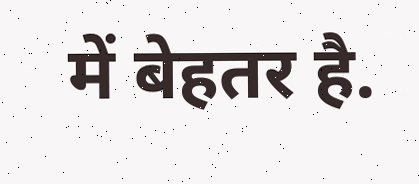में बेहतर है.